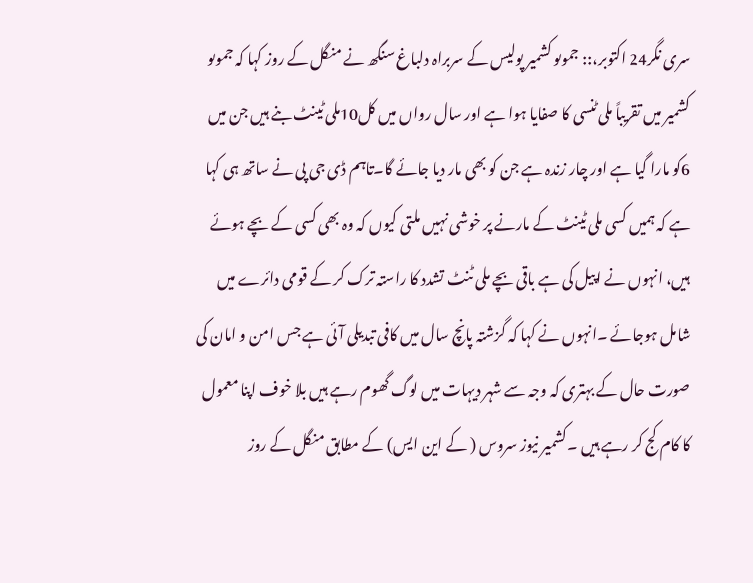سری نگر24 اکتوبر،:: جموںو کشمیر پولیس کے سربراہ دلباغ سنگھ نے منگل کے روز کہا کہ جموںو کشمیر میں تقریباً ملی ٹنسی کا صفایا ہوا ہے اور سال رواں میں کل10ملی ٹینٹ بنے ہیں جن میں 6کو مارا گیا ہے اور چار زندہ ہے جن کو بھی مار دیا جائے گا۔تاہم ڈی جی پی نے ساتھ ہی کہا ہے کہ ہمیں کسی ملی ٹینٹ کے مارنے پر خوشی نہیں ملتی کیوں کہ وہ بھی کسی کے بچے ہوئے ہیں، انہوں نے اپیل کی ہے باقی بچے ملی ٹنٹ تشدد کا راستہ ترک کر کے قومی دائرے میں شامل ہوجائے ۔انہوں نے کہا کہ گزشتہ پانچ سال میں کافی تبدیلی آئی ہے جس امن و امان کی صورت حال کے بہتری کہ وجہ سے شہر دیہات میں لوگ گھوم رہے ہیں بلا خوف اپنا معمول کا کام کج کر رہے ہیں ۔کشمیر نیوز سروس ( کے این ایس) کے مطابق منگل کے روز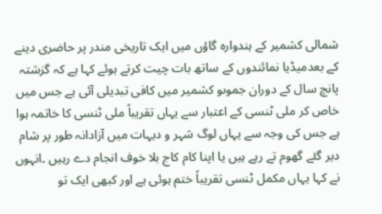شمالی کشمیر کے ہندوارہ گاؤں میں ایک تاریخی مندر پر حاضری دینے کے بعدمیڈیا نمائندوں کے ساتھ بات چیت کرتے ہوئے کہا ہے کہ گزشتہ پانچ سال کے دوران جموںو کشمیر میں کافی تبدیلی آئی ہے جس میں خاص کر ملی ٹنسی کے اعتبار سے یہاں تقریباً ملی ٹنسی کا خاتمہ ہوا ہے جس کی وجہ سے یہاں لوگ شہر و دیہات میں آزادانہ طور پر شام دیر گئے گھوم تے رہے ہیں یا اپنا کام کاج بلا خوف انجام دے رہیں ۔انہوں نے کہا یہاں مکمل ٹنسی تقریباً ختم ہوئی ہے اور کبھی ایک تو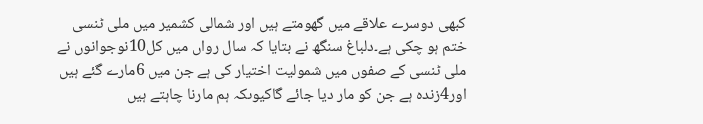کبھی دوسرے علاقے میں گھومتے ہیں اور شمالی کشمیر میں ملی ٹنسی ختم ہو چکی ہے۔دلباغ سنگھ نے بتایا کہ سال رواں میں کل10نوجوانوں نے ملی ٹنسی کے صفوں میں شمولیت اختیار کی ہے جن میں 6مارے گئے ہیں اور4زندہ ہے جن کو مار دیا جائے گاکیوںکہ ہم مارنا چاہتے ہیں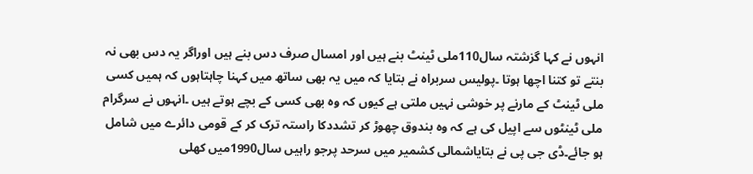انہوں نے کہا گزشتہ سال110ملی ٹینٹ بنے ہیں اور امسال صرف دس بنے ہیں اوراگر یہ دس بھی نہ بنتے تو کتنا اچھا ہوتا ۔پولیس سربراہ نے بتایا کہ میں یہ بھی ساتھ میں کہنا چاہتاہوں کہ ہمیں کسی ملی ٹینٹ کے مارنے پر خوشی نہیں ملتی ہے کیوں کہ وہ بھی کسی کے بچے ہوتے ہیں ۔انہوں نے سرگرام ملی ٹینٹوں سے اپیل کی ہے کہ وہ بندوق چھوڑ کر تشددکا راستہ ترک کر کے قومی دائرے میں شامل ہو جائے۔ڈی جی پی نے بتایاشمالی کشمیر میں سرحد پرجو راہیں سال1990میں کھلی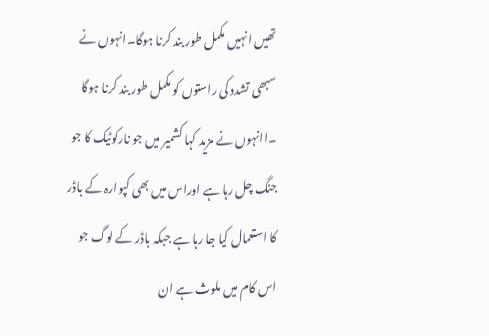تھیں انہیں مکمل طور بند کرنا ہوگا۔انہوں نے سبھی تشدد کی راستوں کو مکمل طور بند کرنا ہوگا ۔اانہوں نے مزید کہا کشمیر میں جو نارکوٹیک کا جو جنگ چل رہا ہے اوراس میں بھی کپوارہ کے باڈر کا استعمال کیا جا رہا ہے جبکہ باڈر کے لوگ جو اس کام میں ملوث ہے ان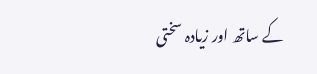کے ساتھ اور زیادہ سختی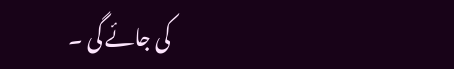کی جائے گی ۔